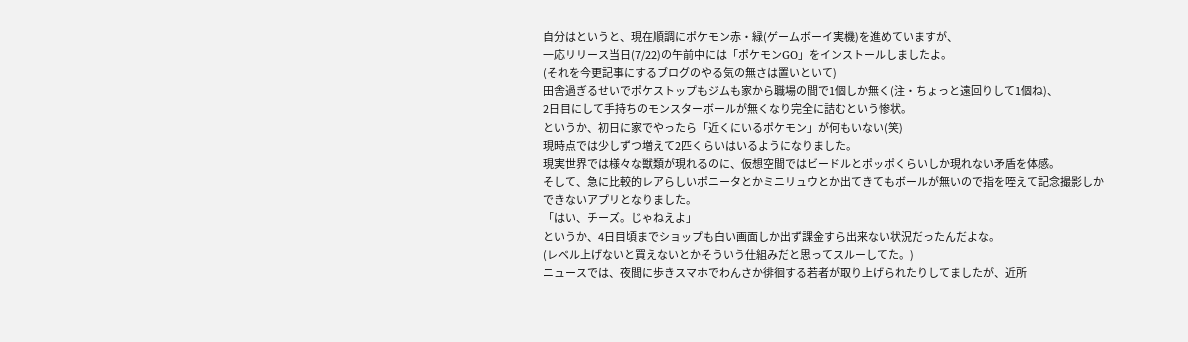自分はというと、現在順調にポケモン赤・緑(ゲームボーイ実機)を進めていますが、
一応リリース当日(7/22)の午前中には「ポケモンGO」をインストールしましたよ。
(それを今更記事にするブログのやる気の無さは置いといて)
田舎過ぎるせいでポケストップもジムも家から職場の間で1個しか無く(注・ちょっと遠回りして1個ね)、
2日目にして手持ちのモンスターボールが無くなり完全に詰むという惨状。
というか、初日に家でやったら「近くにいるポケモン」が何もいない(笑)
現時点では少しずつ増えて2匹くらいはいるようになりました。
現実世界では様々な獣類が現れるのに、仮想空間ではビードルとポッポくらいしか現れない矛盾を体感。
そして、急に比較的レアらしいポニータとかミニリュウとか出てきてもボールが無いので指を咥えて記念撮影しかできないアプリとなりました。
「はい、チーズ。じゃねえよ」
というか、4日目頃までショップも白い画面しか出ず課金すら出来ない状況だったんだよな。
(レベル上げないと買えないとかそういう仕組みだと思ってスルーしてた。)
ニュースでは、夜間に歩きスマホでわんさか徘徊する若者が取り上げられたりしてましたが、近所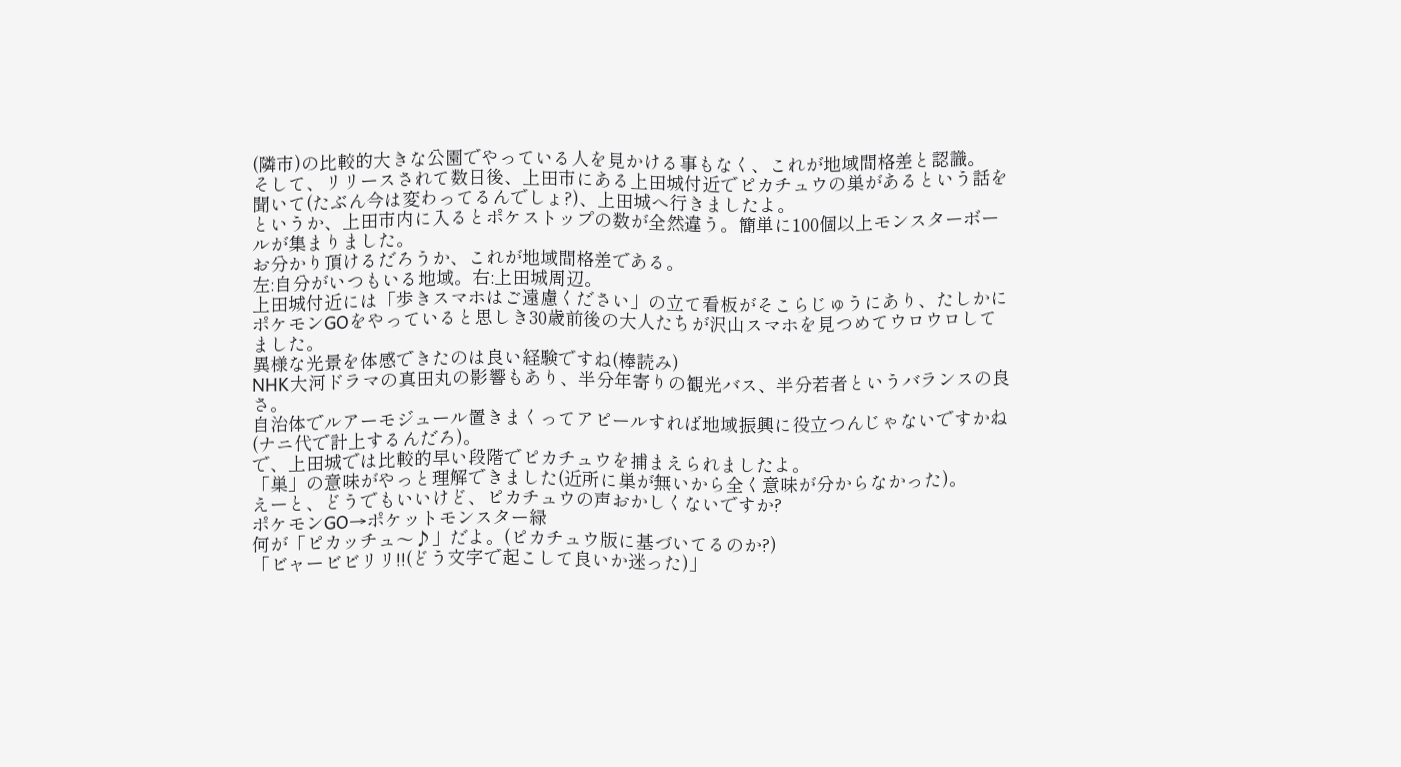(隣市)の比較的大きな公園でやっている人を見かける事もなく、これが地域間格差と認識。
そして、リリースされて数日後、上田市にある上田城付近でピカチュウの巣があるという話を聞いて(たぶん今は変わってるんでしょ?)、上田城へ行きましたよ。
というか、上田市内に入るとポケストップの数が全然違う。簡単に100個以上モンスターボールが集まりました。
お分かり頂けるだろうか、これが地域間格差である。
左:自分がいつもいる地域。右:上田城周辺。
上田城付近には「歩きスマホはご遠慮ください」の立て看板がそこらじゅうにあり、たしかにポケモンGOをやっていると思しき30歳前後の大人たちが沢山スマホを見つめてウロウロしてました。
異様な光景を体感できたのは良い経験ですね(棒読み)
NHK大河ドラマの真田丸の影響もあり、半分年寄りの観光バス、半分若者というバランスの良さ。
自治体でルアーモジュール置きまくってアピールすれば地域振興に役立つんじゃないですかね(ナニ代で計上するんだろ)。
で、上田城では比較的早い段階でピカチュウを捕まえられましたよ。
「巣」の意味がやっと理解できました(近所に巣が無いから全く意味が分からなかった)。
えーと、どうでもいいけど、ピカチュウの声おかしくないですか?
ポケモンGO→ポケットモンスター緑
何が「ピカッチュ〜♪」だよ。(ピカチュウ版に基づいてるのか?)
「ビャービビリリ!!(どう文字で起こして良いか迷った)」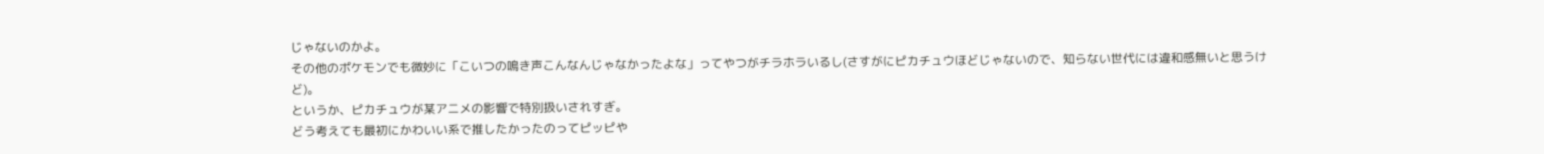じゃないのかよ。
その他のポケモンでも微妙に「こいつの鳴き声こんなんじゃなかったよな」ってやつがチラホラいるし(さすがにピカチュウほどじゃないので、知らない世代には違和感無いと思うけど)。
というか、ピカチュウが某アニメの影響で特別扱いされすぎ。
どう考えても最初にかわいい系で推したかったのってピッピや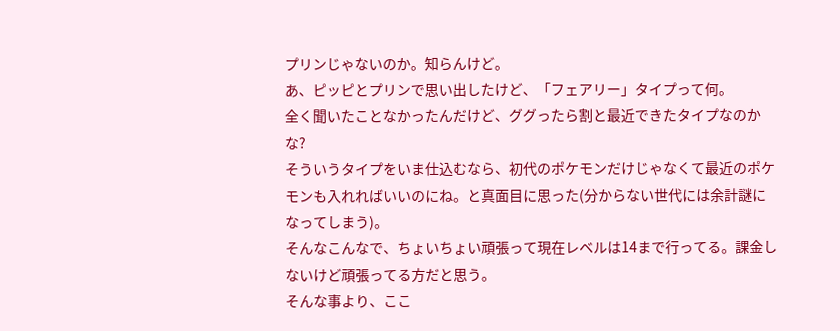プリンじゃないのか。知らんけど。
あ、ピッピとプリンで思い出したけど、「フェアリー」タイプって何。
全く聞いたことなかったんだけど、ググったら割と最近できたタイプなのかな?
そういうタイプをいま仕込むなら、初代のポケモンだけじゃなくて最近のポケモンも入れればいいのにね。と真面目に思った(分からない世代には余計謎になってしまう)。
そんなこんなで、ちょいちょい頑張って現在レベルは14まで行ってる。課金しないけど頑張ってる方だと思う。
そんな事より、ここ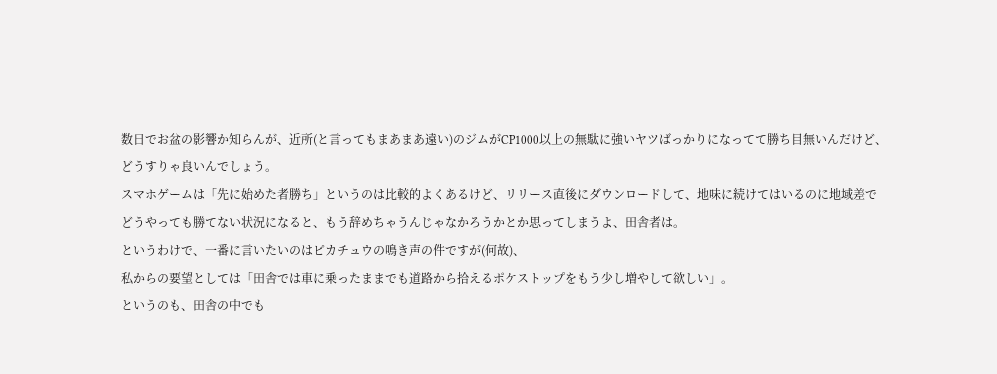数日でお盆の影響か知らんが、近所(と言ってもまあまあ遠い)のジムがCP1000以上の無駄に強いヤツばっかりになってて勝ち目無いんだけど、どうすりゃ良いんでしょう。
スマホゲームは「先に始めた者勝ち」というのは比較的よくあるけど、リリース直後にダウンロードして、地味に続けてはいるのに地域差でどうやっても勝てない状況になると、もう辞めちゃうんじゃなかろうかとか思ってしまうよ、田舎者は。
というわけで、一番に言いたいのはピカチュウの鳴き声の件ですが(何故)、
私からの要望としては「田舎では車に乗ったままでも道路から拾えるポケストップをもう少し増やして欲しい」。
というのも、田舎の中でも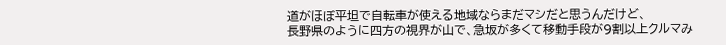道がほぼ平坦で自転車が使える地域ならまだマシだと思うんだけど、
長野県のように四方の視界が山で、急坂が多くて移動手段が9割以上クルマみ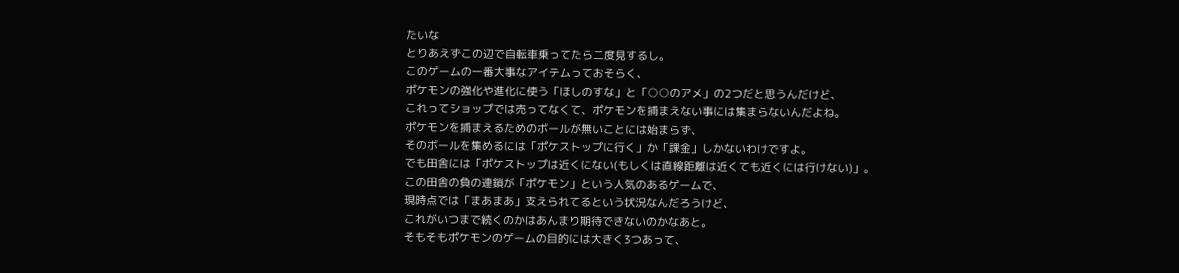たいな
とりあえずこの辺で自転車乗ってたら二度見するし。
このゲームの一番大事なアイテムっておそらく、
ポケモンの強化や進化に使う「ほしのすな」と「○○のアメ」の2つだと思うんだけど、
これってショップでは売ってなくて、ポケモンを捕まえない事には集まらないんだよね。
ポケモンを捕まえるためのボールが無いことには始まらず、
そのボールを集めるには「ポケストップに行く」か「課金」しかないわけですよ。
でも田舎には「ポケストップは近くにない(もしくは直線距離は近くても近くには行けない)」。
この田舎の負の連鎖が「ポケモン」という人気のあるゲームで、
現時点では「まあまあ」支えられてるという状況なんだろうけど、
これがいつまで続くのかはあんまり期待できないのかなあと。
そもそもポケモンのゲームの目的には大きく3つあって、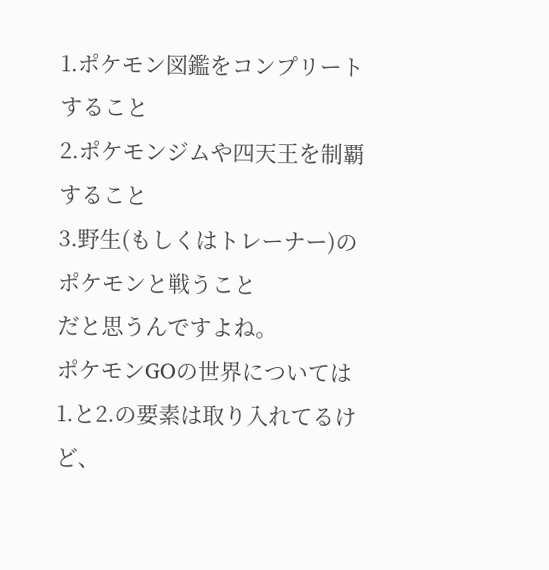1.ポケモン図鑑をコンプリートすること
2.ポケモンジムや四天王を制覇すること
3.野生(もしくはトレーナー)のポケモンと戦うこと
だと思うんですよね。
ポケモンGOの世界については1.と2.の要素は取り入れてるけど、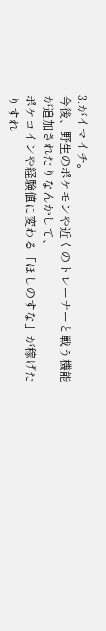3.がイマイチ。
今後、野生のポケモンや近くのトレーナーと戦う機能が追加されたりなんかして、
ポケコインや経験値に変わる「ほしのすな」が稼げたりすれ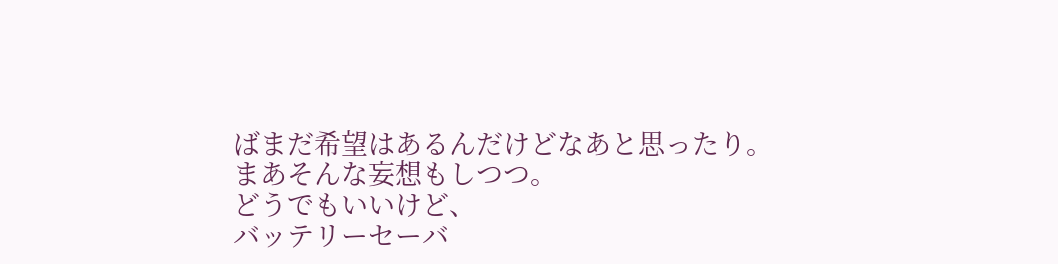ばまだ希望はあるんだけどなあと思ったり。
まあそんな妄想もしつつ。
どうでもいいけど、
バッテリーセーバ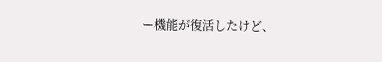ー機能が復活したけど、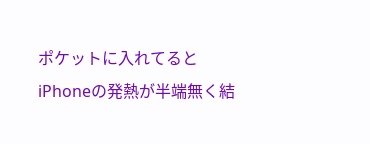ポケットに入れてるとiPhoneの発熱が半端無く結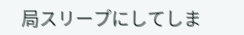局スリープにしてしま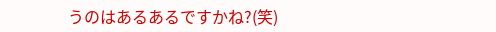うのはあるあるですかね?(笑)